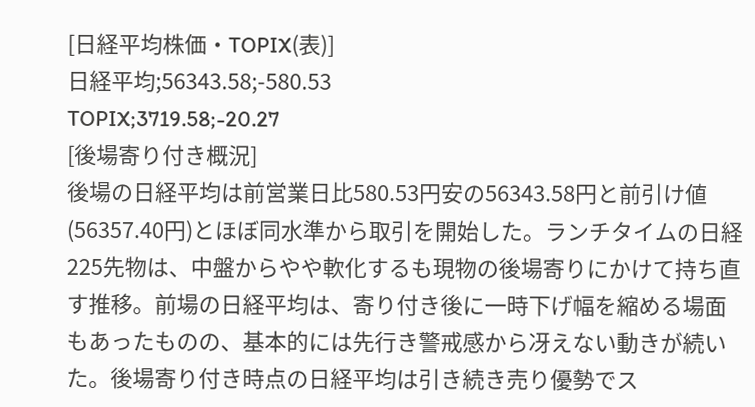[日経平均株価・TOPIX(表)]
日経平均;56343.58;-580.53
TOPIX;3719.58;-20.27
[後場寄り付き概況]
後場の日経平均は前営業日比580.53円安の56343.58円と前引け値(56357.40円)とほぼ同水準から取引を開始した。ランチタイムの日経225先物は、中盤からやや軟化するも現物の後場寄りにかけて持ち直す推移。前場の日経平均は、寄り付き後に一時下げ幅を縮める場面もあったものの、基本的には先行き警戒感から冴えない動きが続いた。後場寄り付き時点の日経平均は引き続き売り優勢でス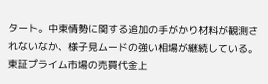タート。中東情勢に関する追加の手がかり材料が観測されないなか、様子見ムードの強い相場が継続している。
東証プライム市場の売買代金上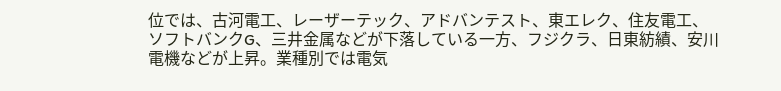位では、古河電工、レーザーテック、アドバンテスト、東エレク、住友電工、ソフトバンクG、三井金属などが下落している一方、フジクラ、日東紡績、安川電機などが上昇。業種別では電気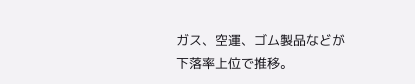ガス、空運、ゴム製品などが下落率上位で推移。